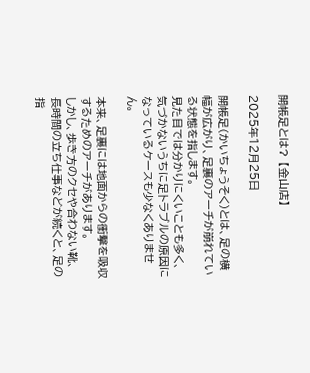開帳足とは? 【金山店】

2025年12月25日

開帳足(かいちょうそく)とは、足の横幅が広がり、足裏のアーチが崩れている状態を指します。
見た目では分かりにくいことも多く、気づかないうちに足トラブルの原因になっているケースも少なくありません。

本来、足裏には地面からの衝撃を吸収するためのアーチがあります。
しかし、歩き方のクセや合わない靴、長時間の立ち仕事などが続くと、足の指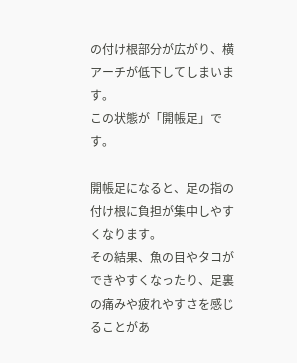の付け根部分が広がり、横アーチが低下してしまいます。
この状態が「開帳足」です。

開帳足になると、足の指の付け根に負担が集中しやすくなります。
その結果、魚の目やタコができやすくなったり、足裏の痛みや疲れやすさを感じることがあ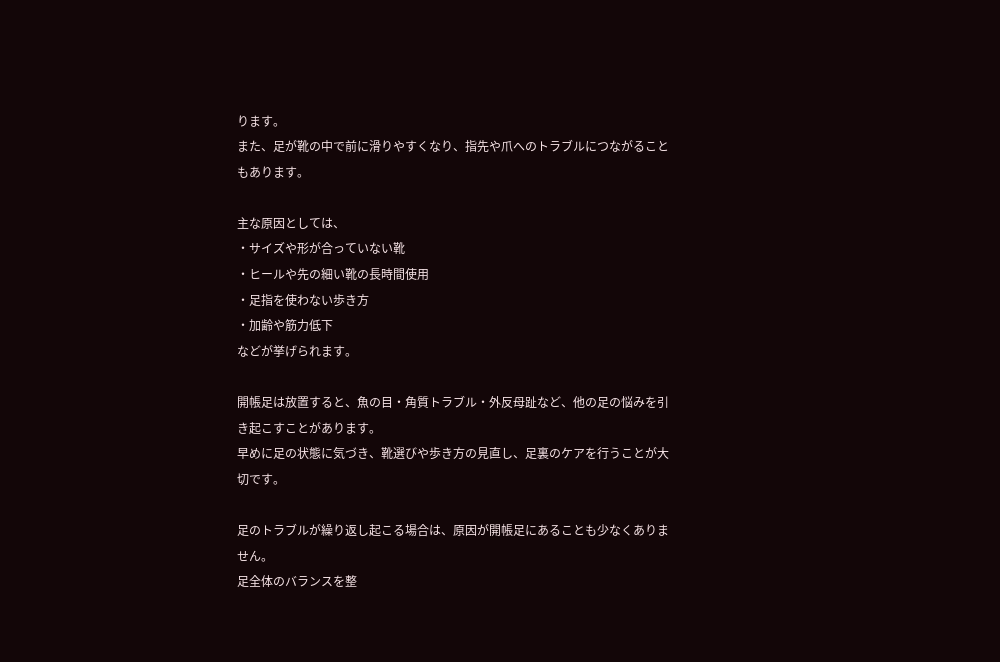ります。
また、足が靴の中で前に滑りやすくなり、指先や爪へのトラブルにつながることもあります。

主な原因としては、
・サイズや形が合っていない靴
・ヒールや先の細い靴の長時間使用
・足指を使わない歩き方
・加齢や筋力低下
などが挙げられます。

開帳足は放置すると、魚の目・角質トラブル・外反母趾など、他の足の悩みを引き起こすことがあります。
早めに足の状態に気づき、靴選びや歩き方の見直し、足裏のケアを行うことが大切です。

足のトラブルが繰り返し起こる場合は、原因が開帳足にあることも少なくありません。
足全体のバランスを整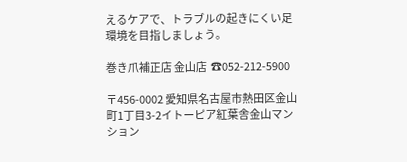えるケアで、トラブルの起きにくい足環境を目指しましょう。

巻き爪補正店 金山店  ☎052-212-5900

〒456-0002 愛知県名古屋市熱田区金山町1丁目3-2イトーピア紅葉舎金山マンション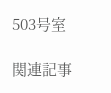503号室

関連記事